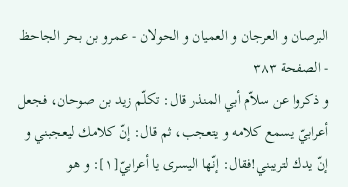البرصان و العرجان و العميان و الحولان - عمرو بن بحر الجاحظ - الصفحة ٣٨٣
و ذكروا عن سلاّم أبي المنذر قال: تكلّم زيد بن صوحان، فجعل أعرابيّ يسمع كلامه و يتعجب، ثم قال: إنّ كلامك ليعجبني و إنّ يدك لتريبني!فقال: إنّها اليسرى يا أعرابيّ[١]: و هو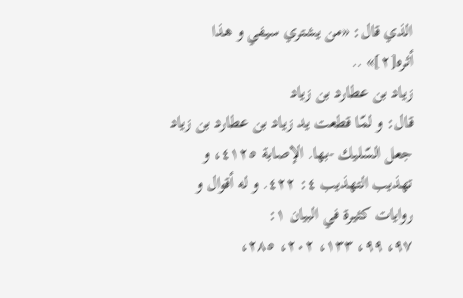الذي قال: «من يشتري سيفي و هذا أثره[٢]» ..
زياد بن عطارد بن زياد
قال: و لمّا قطعت يد زياد بن عطارد بن زياد جعل السّليك -بها. الإصابة ٤١٢٥، و تهذيب التهذيب ٤: ٤٢٢. و له أقوال و روايات كثيرة في البيان ١:
٩٧، ٩٩، ١٣٣، ٢٠٢، ٢٨٥،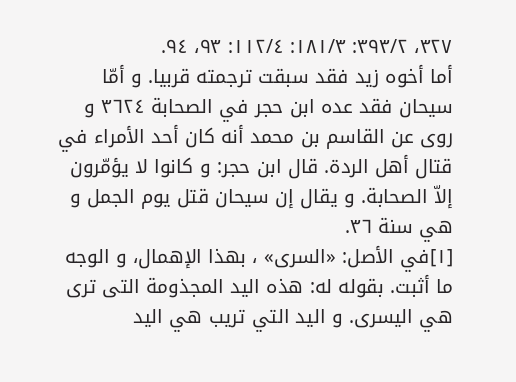٣٢٧، ٣٩٣/٢: ١٨١/٣: ١١٢/٤: ٩٣، ٩٤.
أما أخوه زيد فقد سبقت ترجمته قربيا. و أمّا سيحان فقد عده ابن حجر في الصحابة ٣٦٢٤ و روى عن القاسم بن محمد أنه كان أحد الأمراء في قتال أهل الردة. قال ابن حجر: و كانوا لا يؤمّرون إلاّ الصحابة. و يقال إن سيحان قتل يوم الجمل و هي سنة ٣٦.
[١]في الأصل: «السرى» ، بهذا الإهمال، و الوجه ما أثبت. بقوله له: هذه اليد المجذومة التى ترى هي اليسرى. و اليد التي تريب هي اليد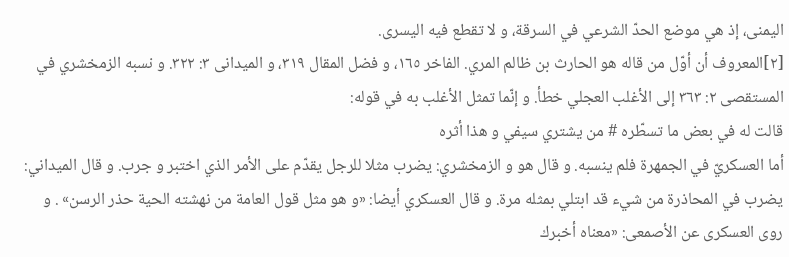اليمنى، إذ هي موضع الحدّ الشرعي في السرقة، و لا تقطع فيه اليسرى.
[٢]المعروف أن أوّل من قاله هو الحارث بن ظالم المري. الفاخر ١٦٥، و فضل المقال ٣١٩، و الميدانى ٣: ٣٢٢. و نسبه الزمخشري في المستقصى ٢: ٣٦٣ إلى الأغلب العجلي خطأ. و إنّما تمثل الأغلب به في قوله:
قالت له في بعض ما تسطّره # من يشتري سيفي و هذا أثره
أما العسكريّ في الجمهرة فلم ينسبه. و قال هو و الزمخشري: يضرب مثلا للرجل يقدّم على الأمر الذي اختبر و جرب. و قال الميداني: يضرب في المحاذرة من شيء قد ابتلي بمثله مرة. و قال العسكري أيضا: «و هو مثل قول العامة من نهشته الحية حذر الرسن» . و روى العسكرى عن الأصمعى: «معناه أخبرك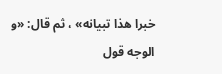خبرا هذا تبيانه» ، ثم قال: «و الوجه قول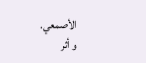الأصمعي.
و أثر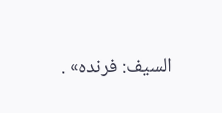السيف: فرنده» .